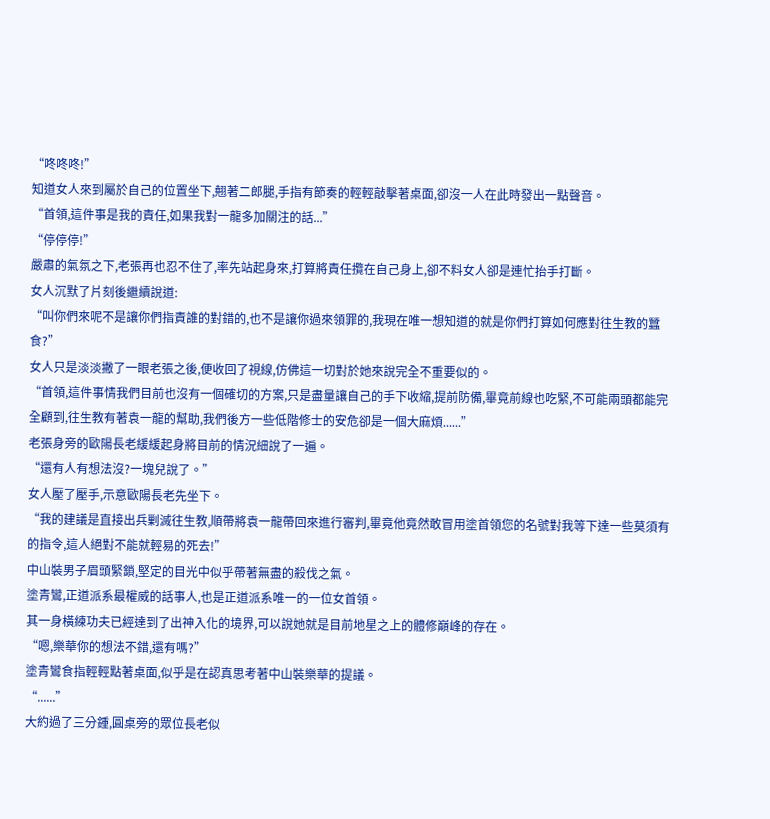“咚咚咚!”
知道女人來到屬於自己的位置坐下,翹著二郎腿,手指有節奏的輕輕敲擊著桌面,卻沒一人在此時發出一點聲音。
“首領,這件事是我的責任,如果我對一龍多加關注的話...”
“停停停!”
嚴肅的氣氛之下,老張再也忍不住了,率先站起身來,打算將責任攬在自己身上,卻不料女人卻是連忙抬手打斷。
女人沉默了片刻後繼續說道:
“叫你們來呢不是讓你們指責誰的對錯的,也不是讓你過來領罪的,我現在唯一想知道的就是你們打算如何應對往生教的蠶食?”
女人只是淡淡撇了一眼老張之後,便收回了視線,仿佛這一切對於她來說完全不重要似的。
“首領,這件事情我們目前也沒有一個確切的方案,只是盡量讓自己的手下收縮,提前防備,畢竟前線也吃緊,不可能兩頭都能完全顧到,往生教有著袁一龍的幫助,我們後方一些低階修士的安危卻是一個大麻煩......”
老張身旁的歐陽長老緩緩起身將目前的情況細說了一遍。
“還有人有想法沒?一塊兒說了。”
女人壓了壓手,示意歐陽長老先坐下。
“我的建議是直接出兵剿滅往生教,順帶將袁一龍帶回來進行審判,畢竟他竟然敢冒用塗首領您的名號對我等下達一些莫須有的指令,這人絕對不能就輕易的死去!”
中山裝男子眉頭緊鎖,堅定的目光中似乎帶著無盡的殺伐之氣。
塗青鸞,正道派系最權威的話事人,也是正道派系唯一的一位女首領。
其一身橫練功夫已經達到了出神入化的境界,可以說她就是目前地星之上的體修巔峰的存在。
“嗯,樂華你的想法不錯,還有嗎?”
塗青鸞食指輕輕點著桌面,似乎是在認真思考著中山裝樂華的提議。
“......”
大約過了三分鍾,圓桌旁的眾位長老似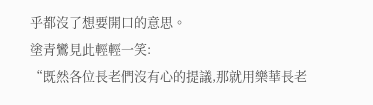乎都沒了想要開口的意思。
塗青鸞見此輕輕一笑:
“既然各位長老們沒有心的提議,那就用樂華長老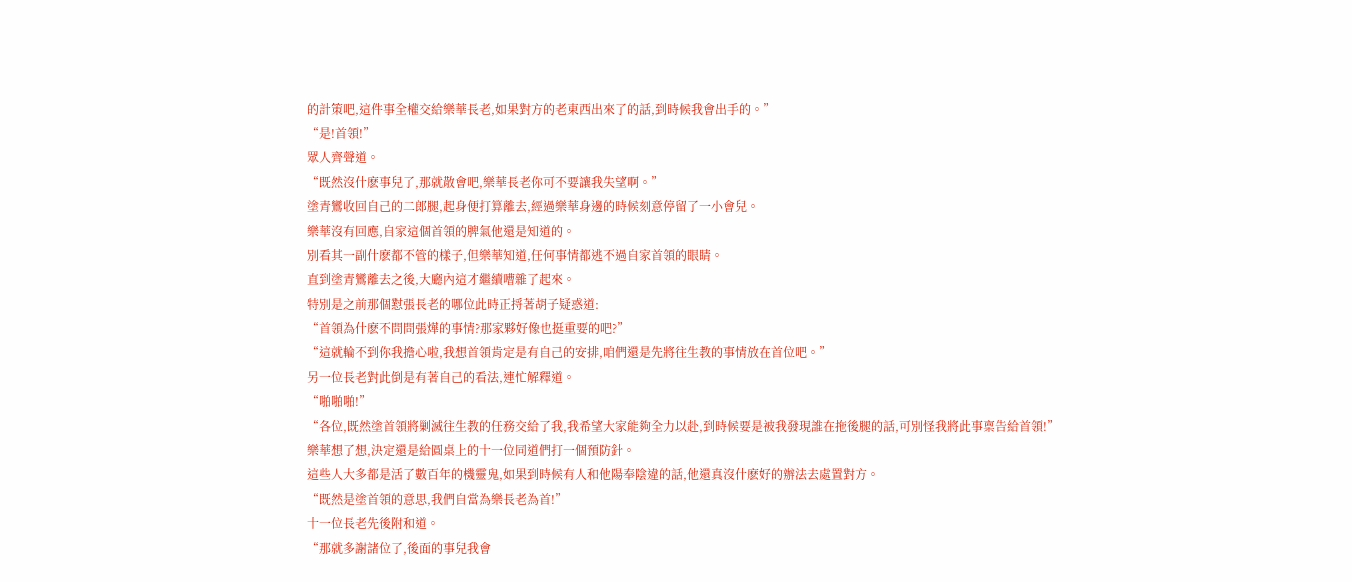的計策吧,這件事全權交給樂華長老,如果對方的老東西出來了的話,到時候我會出手的。”
“是!首領!”
眾人齊聲道。
“既然沒什麽事兒了,那就散會吧,樂華長老你可不要讓我失望啊。”
塗青鸞收回自己的二郎腿,起身便打算離去,經過樂華身邊的時候刻意停留了一小會兒。
樂華沒有回應,自家這個首領的脾氣他還是知道的。
別看其一副什麽都不管的樣子,但樂華知道,任何事情都逃不過自家首領的眼睛。
直到塗青鸞離去之後,大廳內這才繼續嘈雜了起來。
特別是之前那個懟張長老的哪位此時正捋著胡子疑惑道:
“首領為什麽不問問張燁的事情?那家夥好像也挺重要的吧?”
“這就輪不到你我擔心啦,我想首領肯定是有自己的安排,咱們還是先將往生教的事情放在首位吧。”
另一位長老對此倒是有著自己的看法,連忙解釋道。
“啪啪啪!”
“各位,既然塗首領將剿滅往生教的任務交給了我,我希望大家能夠全力以赴,到時候要是被我發現誰在拖後腿的話,可別怪我將此事稟告給首領!”
樂華想了想,決定還是給圓桌上的十一位同道們打一個預防針。
這些人大多都是活了數百年的機靈鬼,如果到時候有人和他陽奉陰違的話,他還真沒什麽好的辦法去處置對方。
“既然是塗首領的意思,我們自當為樂長老為首!”
十一位長老先後附和道。
“那就多謝諸位了,後面的事兒我會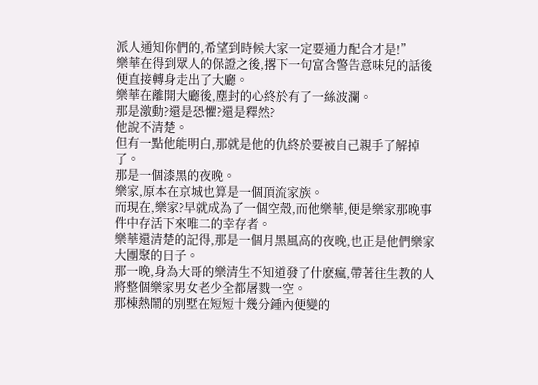派人通知你們的,希望到時候大家一定要通力配合才是!”
樂華在得到眾人的保證之後,撂下一句富含警告意味兒的話後便直接轉身走出了大廳。
樂華在離開大廳後,塵封的心終於有了一絲波瀾。
那是激動?還是恐懼?還是釋然?
他說不清楚。
但有一點他能明白,那就是他的仇終於要被自己親手了解掉了。
那是一個漆黑的夜晚。
樂家,原本在京城也算是一個頂流家族。
而現在,樂家?早就成為了一個空殼,而他樂華,便是樂家那晚事件中存活下來唯二的幸存者。
樂華還清楚的記得,那是一個月黑風高的夜晚,也正是他們樂家大團聚的日子。
那一晚,身為大哥的樂清生不知道發了什麽瘋,帶著往生教的人將整個樂家男女老少全都屠戮一空。
那棟熱鬧的別墅在短短十幾分鍾內便變的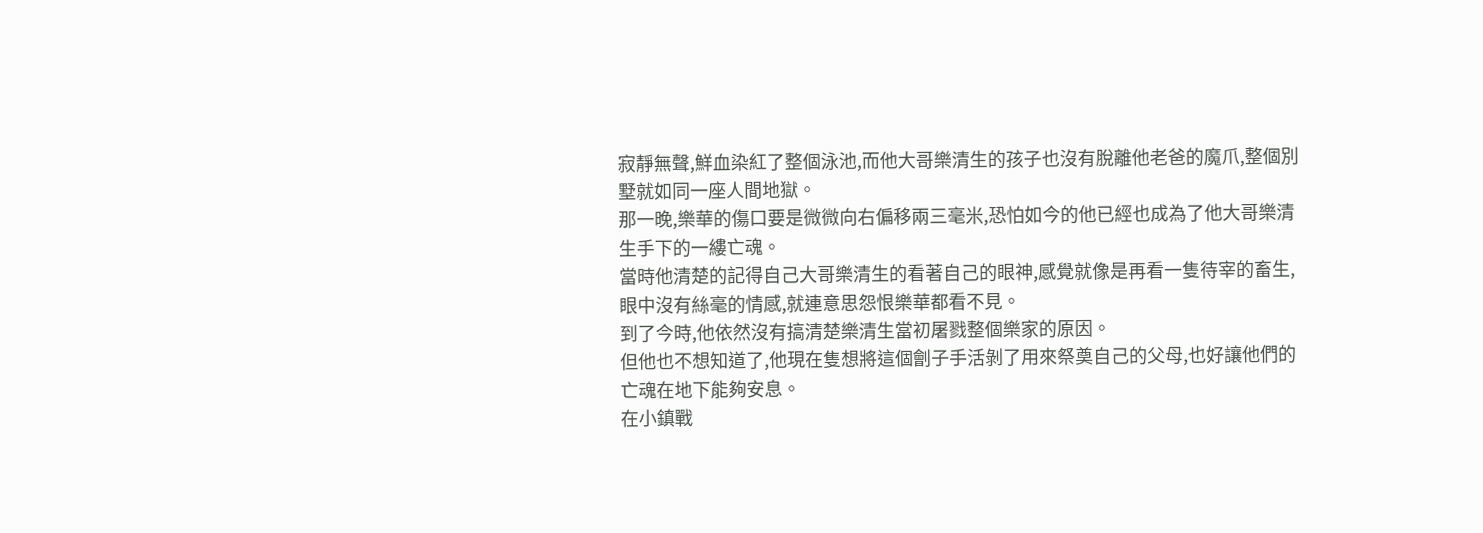寂靜無聲,鮮血染紅了整個泳池,而他大哥樂清生的孩子也沒有脫離他老爸的魔爪,整個別墅就如同一座人間地獄。
那一晚,樂華的傷口要是微微向右偏移兩三毫米,恐怕如今的他已經也成為了他大哥樂清生手下的一縷亡魂。
當時他清楚的記得自己大哥樂清生的看著自己的眼神,感覺就像是再看一隻待宰的畜生,眼中沒有絲毫的情感,就連意思怨恨樂華都看不見。
到了今時,他依然沒有搞清楚樂清生當初屠戮整個樂家的原因。
但他也不想知道了,他現在隻想將這個劊子手活剝了用來祭奠自己的父母,也好讓他們的亡魂在地下能夠安息。
在小鎮戰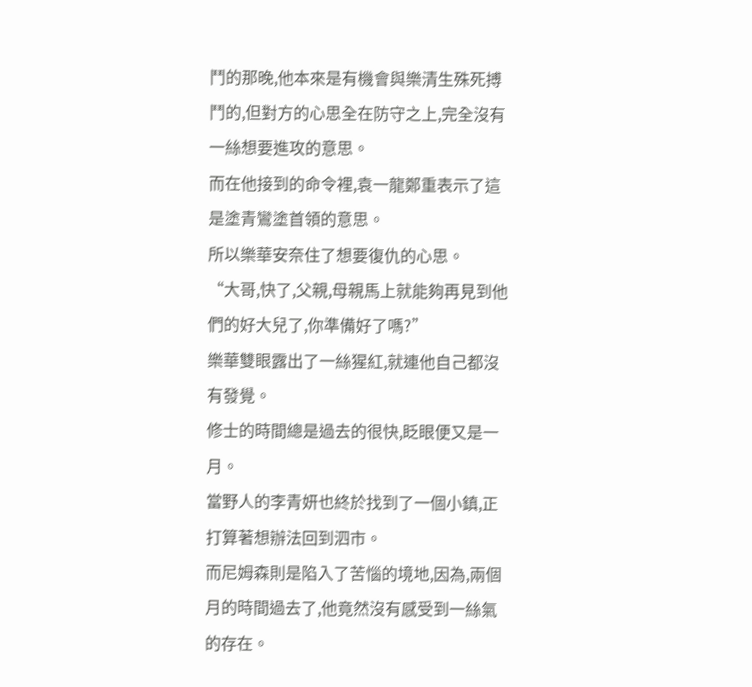鬥的那晚,他本來是有機會與樂清生殊死搏鬥的,但對方的心思全在防守之上,完全沒有一絲想要進攻的意思。
而在他接到的命令裡,袁一龍鄭重表示了這是塗青鸞塗首領的意思。
所以樂華安奈住了想要復仇的心思。
“大哥,快了,父親,母親馬上就能夠再見到他們的好大兒了,你準備好了嗎?”
樂華雙眼露出了一絲猩紅,就連他自己都沒有發覺。
修士的時間總是過去的很快,眨眼便又是一月。
當野人的李青妍也終於找到了一個小鎮,正打算著想辦法回到泗市。
而尼姆森則是陷入了苦惱的境地,因為,兩個月的時間過去了,他竟然沒有感受到一絲氣的存在。